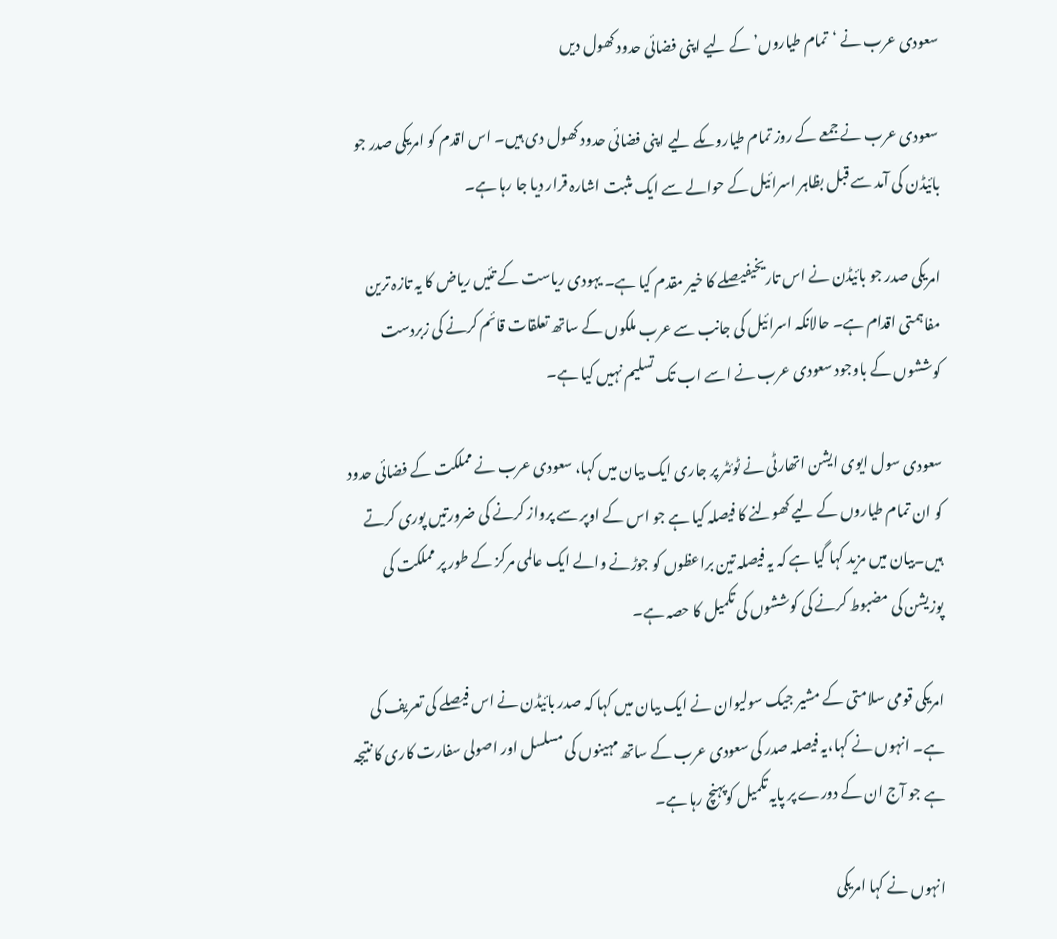سعودی عرب نے ‘تمام طیاروں’ کے لیے اپنی فضائی حدود کھول دیں

سعودی عرب نے جمعے کے روز تمام طیاروںکے لیے اپنی فضائی حدود کھول دی ہیں۔ اس اقدم کو امریکی صدر جو بائیڈن کی آمد سے قبل بظاہر اسرائیل کے حوالے سے ایک مثبت اشارہ قرار دیا جا رہا ہے۔

امریکی صدر جو بائیڈن نے اس تاریخیفیصلے کا خیر مقدم کیا ہے۔ یہودی ریاست کے تئیں ریاض کا یہ تازہ ترین مفاہمتی اقدام ہے۔ حالانکہ اسرائیل کی جانب سے عرب ملکوں کے ساتھ تعلقات قائم کرنے کی زبردست کوششوں کے باوجود سعودی عرب نے اسے اب تک تسلیم نہیں کیا ہے۔

سعودی سول ایوی ایشن اتھارٹی نے ٹوئٹر پر جاری ایک بیان میں کہا، سعودی عرب نے مملکت کے فضائی حدود کو ان تمام طیاروں کے لیے کھولنے کا فیصلہ کیا ہے جو اس کے اوپر سے پرواز کرنے کی ضرورتیں پوری کرتے ہیں۔بیان میں مزید کہا گیا ہے کہ یہ فیصلہ تین براعظوں کو جوڑنے والے ایک عالمی مرکز کے طور پر مملکت کی پوزیشن کی مضبوط کرنے کی کوششوں کی تکمیل کا حصہ ہے۔

امریکی قومی سلامتی کے مشیر جیک سولیوان نے ایک بیان میں کہا کہ صدر بائیڈن نے اس فیصلے کی تعریف کی ہے۔ انہوں نے کہا،یہ فیصلہ صدر کی سعودی عرب کے ساتھ مہینوں کی مسلسل اور اصولی سفارت کاری کا نتیجہ ہے جو آج ان کے دورے پر پایہ تکمیل کوپہنچ رہا ہے۔

انہوں نے کہا امریکی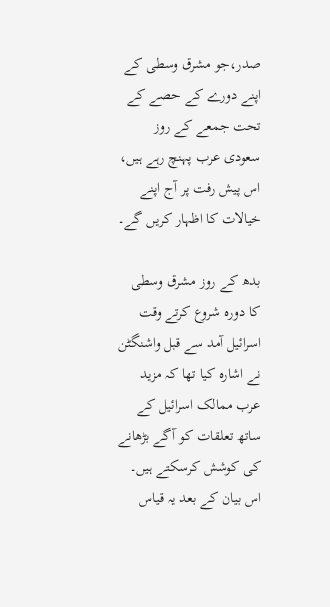صدر،جو مشرق وسطی کے اپنے دورے کے حصے کے تحت جمعے کے روز سعودی عرب پہنچ رہے ہیں، اس پیش رفت پر آج اپنے خیالات کا اظہار کریں گے۔

بدھ کے روز مشرق وسطی کا دورہ شروع کرتے وقت اسرائیل آمد سے قبل واشنگٹن نے اشارہ کیا تھا کہ مزید عرب ممالک اسرائیل کے ساتھ تعلقات کو آگے بڑھانے کی کوشش کرسکتے ہیں۔ اس بیان کے بعد یہ قیاس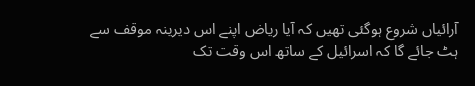آرائیاں شروع ہوگئی تھیں کہ آیا ریاض اپنے اس دیرینہ موقف سے ہٹ جائے گا کہ اسرائیل کے ساتھ اس وقت تک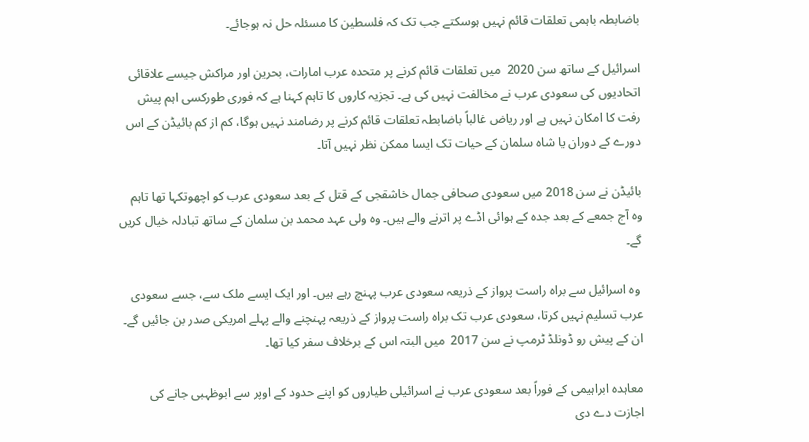باضابطہ باہمی تعلقات قائم نہیں ہوسکتے جب تک کہ فلسطین کا مسئلہ حل نہ ہوجائے۔

اسرائیل کے ساتھ سن 2020  میں تعلقات قائم کرنے پر متحدہ عرب امارات، بحرین اور مراکش جیسے علاقائی اتحادیوں کی سعودی عرب نے مخالفت نہیں کی ہے۔ تجزیہ کاروں کا تاہم کہنا ہے کہ فوری طورکسی اہم پیش رفت کا امکان نہیں ہے اور ریاض غالباً باضابطہ تعلقات قائم کرنے پر رضامند نہیں ہوگا، کم از کم بائیڈن کے اس دورے کے دوران یا شاہ سلمان کے حیات تک ایسا ممکن نظر نہیں آتا۔

بائیڈن نے سن 2018 میں سعودی صحافی جمال خاشقجی کے قتل کے بعد سعودی عرب کو اچھوتکہا تھا تاہم وہ آج جمعے کے بعد جدہ کے ہوائی اڈے پر اترنے والے ہیں۔ وہ ولی عہد محمد بن سلمان کے ساتھ تبادلہ خیال کریں گے۔

 وہ اسرائیل سے براہ راست پرواز کے ذریعہ سعودی عرب پہنچ رہے ہیں۔ اور ایک ایسے ملک سے، جسے سعودی عرب تسلیم نہیں کرتا، سعودی عرب تک براہ راست پرواز کے ذریعہ پہنچنے والے پہلے امریکی صدر بن جائیں گے۔ ان کے پیش رو ڈونلڈ ٹرمپ نے سن 2017  میں البتہ اس کے برخلاف سفر کیا تھا۔

معاہدہ ابراہیمی کے فوراً بعد سعودی عرب نے اسرائیلی طیاروں کو اپنے حدود کے اوپر سے ابوظہبی جانے کی اجازت دے دی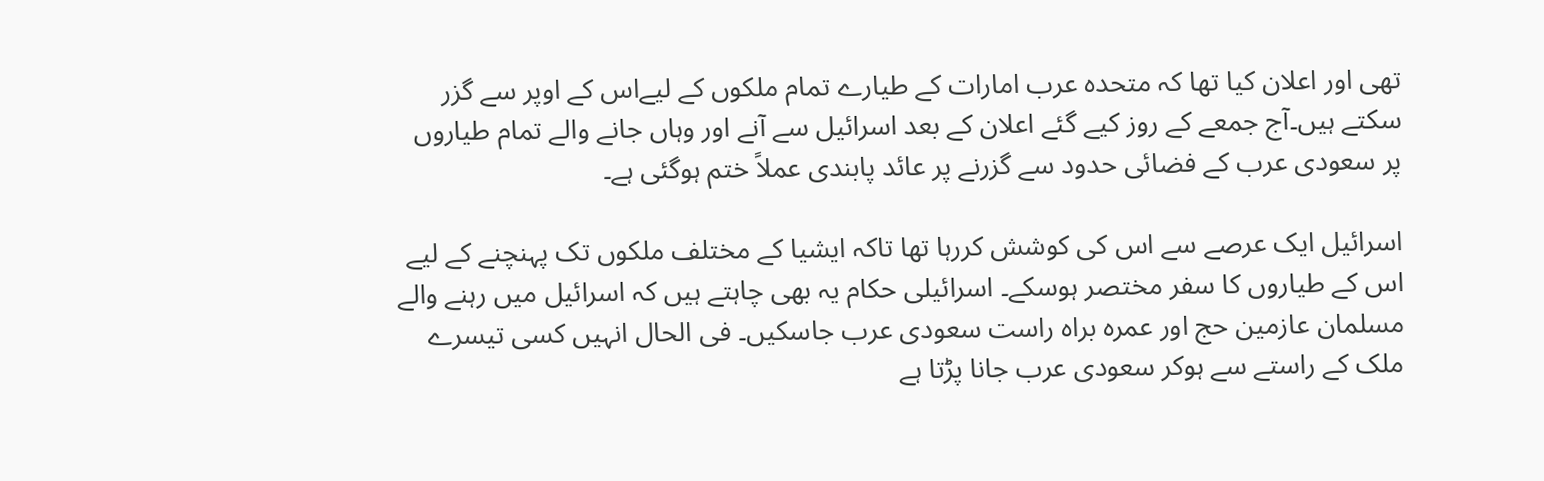تھی اور اعلان کیا تھا کہ متحدہ عرب امارات کے طیارے تمام ملکوں کے لیےاس کے اوپر سے گزر سکتے ہیں۔آج جمعے کے روز کیے گئے اعلان کے بعد اسرائیل سے آنے اور وہاں جانے والے تمام طیاروں پر سعودی عرب کے فضائی حدود سے گزرنے پر عائد پابندی عملاً ختم ہوگئی ہے۔

اسرائیل ایک عرصے سے اس کی کوشش کررہا تھا تاکہ ایشیا کے مختلف ملکوں تک پہنچنے کے لیے اس کے طیاروں کا سفر مختصر ہوسکے۔ اسرائیلی حکام یہ بھی چاہتے ہیں کہ اسرائیل میں رہنے والے مسلمان عازمین حج اور عمرہ براہ راست سعودی عرب جاسکیں۔ فی الحال انہیں کسی تیسرے ملک کے راستے سے ہوکر سعودی عرب جانا پڑتا ہے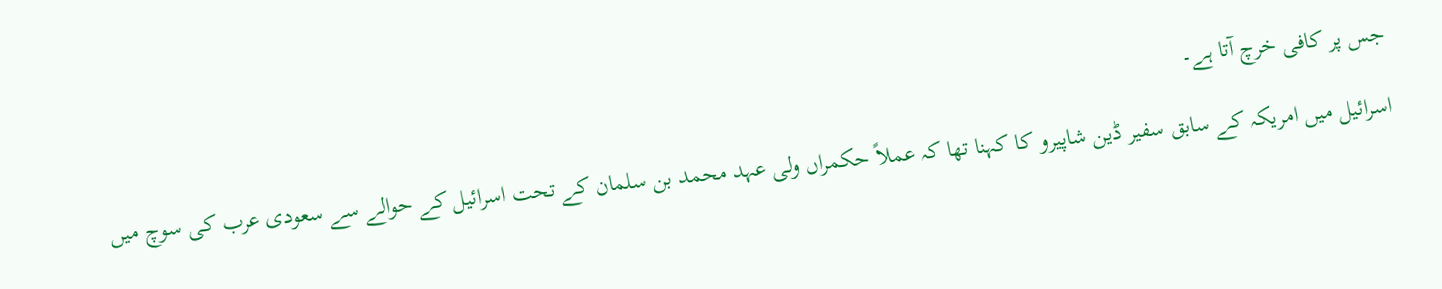جس پر کافی خرچ آتا ہے۔

اسرائیل میں امریکہ کے سابق سفیر ڈین شاپیرو کا کہنا تھا کہ عملاً حکمراں ولی عہد محمد بن سلمان کے تحت اسرائیل کے حوالے سے سعودی عرب کی سوچ میں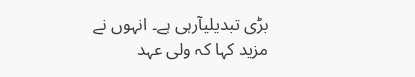بڑی تبدیلیآرہی ہے۔ انہوں نے مزید کہا کہ ولی عہد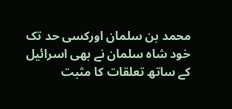محمد بن سلمان اورکسی حد تک خود شاہ سلمان نے بھی اسرائیل کے ساتھ تعلقات کا مثبت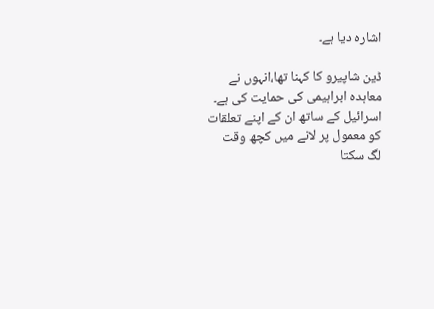اشارہ دیا ہے۔

ڈین شاپیرو کا کہنا تھا،انہوں نے معاہدہ ابراہیمی کی حمایت کی ہے۔ اسرائیل کے ساتھ ان کے اپنے تعلقات کو معمول پر لانے میں کچھ وقت لگ سکتا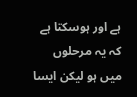ہے اور ہوسکتا ہے کہ یہ مرحلوں میں ہو لیکن ایسا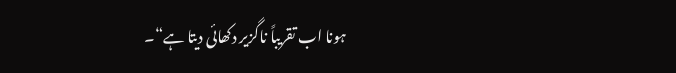ہونا اب تقریباً ناگزیر دکھائی دیتا ہے“۔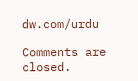dw.com/urdu

Comments are closed.